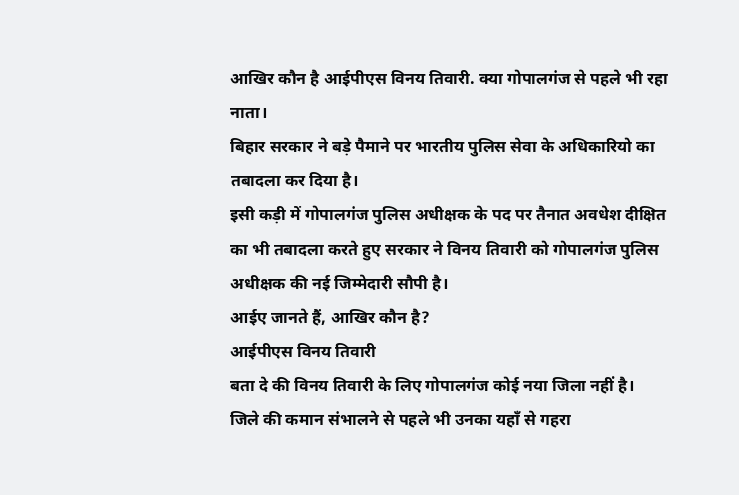आखिर कौन है आईपीएस विनय तिवारी. क्या गोपालगंज से पहले भी रहा नाता।
बिहार सरकार ने बड़े पैमाने पर भारतीय पुलिस सेवा के अधिकारियो का तबादला कर दिया है।
इसी कड़ी में गोपालगंज पुलिस अधीक्षक के पद पर तैनात अवधेश दीक्षित का भी तबादला करते हुए सरकार ने विनय तिवारी को गोपालगंज पुलिस अधीक्षक की नई जिम्मेदारी सौपी है।
आईए जानते हैं, आखिर कौन है?
आईपीएस विनय तिवारी
बता दे की विनय तिवारी के लिए गोपालगंज कोई नया जिला नहीं है।
जिले की कमान संभालने से पहले भी उनका यहाँ से गहरा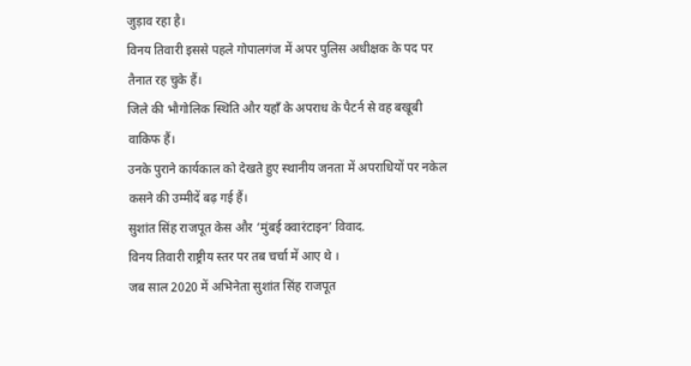जुड़ाव रहा है।
विनय तिवारी इससे पहले गोपालगंज में अपर पुलिस अधीक्षक के पद पर तैनात रह चुके हैं।
जिले की भौगोलिक स्थिति और यहाँ के अपराध के पैटर्न से वह बखूबी वाकिफ हैं।
उनके पुराने कार्यकाल को देखते हुए स्थानीय जनता में अपराधियों पर नकेल कसने की उम्मीदें बढ़ गई हैं।
सुशांत सिंह राजपूत केस और ‘मुंबई क्वारंटाइन’ विवाद.
विनय तिवारी राष्ट्रीय स्तर पर तब चर्चा में आए थे ।
जब साल 2020 में अभिनेता सुशांत सिंह राजपूत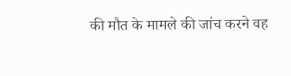की मौत के मामले की जांच करने वह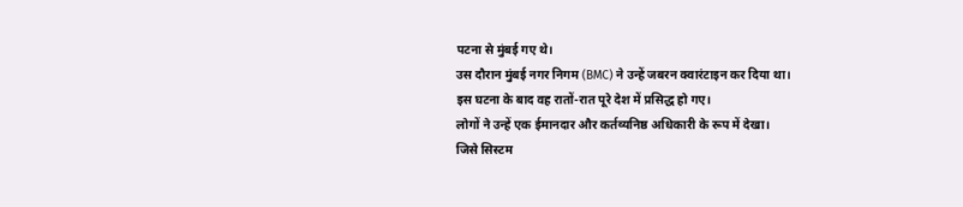पटना से मुंबई गए थे।
उस दौरान मुंबई नगर निगम (BMC) ने उन्हें जबरन क्वारंटाइन कर दिया था।
इस घटना के बाद वह रातों-रात पूरे देश में प्रसिद्ध हो गए।
लोगों ने उन्हें एक ईमानदार और कर्तव्यनिष्ठ अधिकारी के रूप में देखा।
जिसे सिस्टम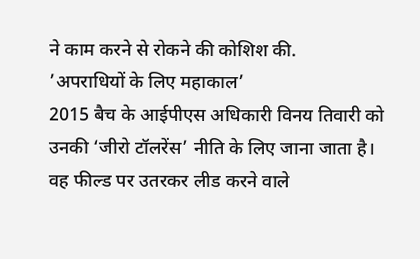ने काम करने से रोकने की कोशिश की.
’अपराधियों के लिए महाकाल’
2015 बैच के आईपीएस अधिकारी विनय तिवारी को उनकी ‘जीरो टॉलरेंस’ नीति के लिए जाना जाता है।
वह फील्ड पर उतरकर लीड करने वाले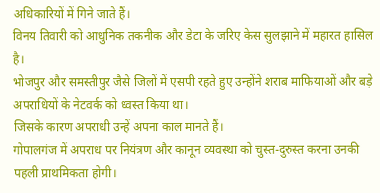अधिकारियों में गिने जाते हैं।
विनय तिवारी को आधुनिक तकनीक और डेटा के जरिए केस सुलझाने में महारत हासिल है।
भोजपुर और समस्तीपुर जैसे जिलों में एसपी रहते हुए उन्होंने शराब माफियाओं और बड़े अपराधियों के नेटवर्क को ध्वस्त किया था।
जिसके कारण अपराधी उन्हें अपना काल मानते हैं।
गोपालगंज में अपराध पर नियंत्रण और कानून व्यवस्था को चुस्त-दुरुस्त करना उनकी पहली प्राथमिकता होगी।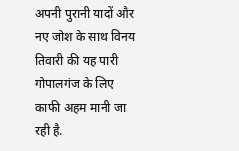अपनी पुरानी यादों और नए जोश के साथ विनय तिवारी की यह पारी गोपालगंज के लिए काफी अहम मानी जा रही है.